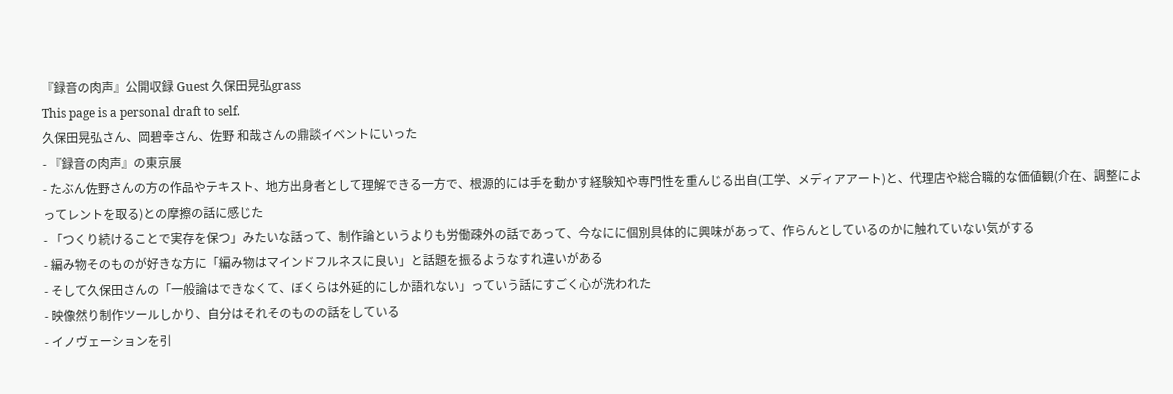『録音の肉声』公開収録 Guest 久保田晃弘grass
This page is a personal draft to self.
久保田晃弘さん、岡碧幸さん、佐野 和哉さんの鼎談イベントにいった
- 『録音の肉声』の東京展
- たぶん佐野さんの方の作品やテキスト、地方出身者として理解できる一方で、根源的には手を動かす経験知や専門性を重んじる出自(工学、メディアアート)と、代理店や総合職的な価値観(介在、調整によってレントを取る)との摩擦の話に感じた
- 「つくり続けることで実存を保つ」みたいな話って、制作論というよりも労働疎外の話であって、今なにに個別具体的に興味があって、作らんとしているのかに触れていない気がする
- 編み物そのものが好きな方に「編み物はマインドフルネスに良い」と話題を振るようなすれ違いがある
- そして久保田さんの「一般論はできなくて、ぼくらは外延的にしか語れない」っていう話にすごく心が洗われた
- 映像然り制作ツールしかり、自分はそれそのものの話をしている
- イノヴェーションを引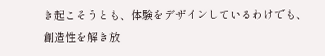き起こそうとも、体験をデザインしているわけでも、創造性を解き放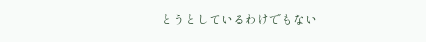とうとしているわけでもない